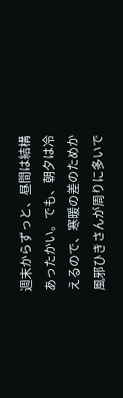週末からずっと、昼間は結構あったかい。でも、朝夕は冷えるので、寒暖の差のためか風邪ひきさんが周りに多いで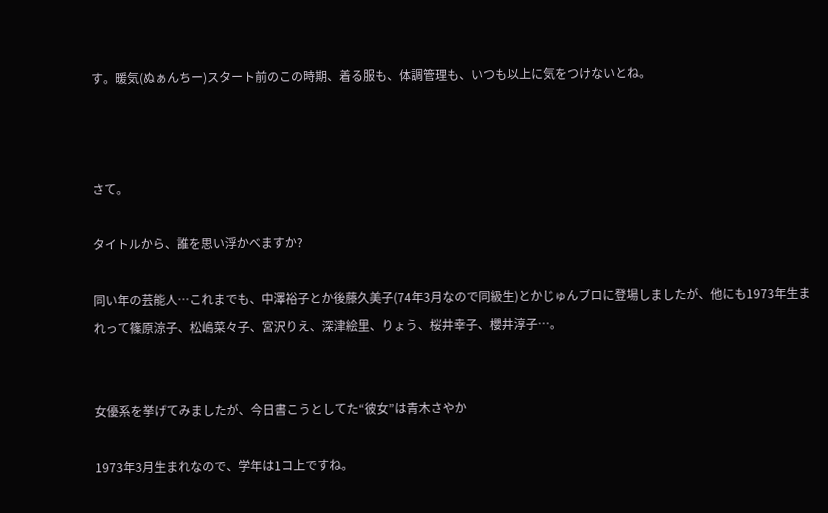す。暖気(ぬぁんちー)スタート前のこの時期、着る服も、体調管理も、いつも以上に気をつけないとね。



さて。

タイトルから、誰を思い浮かべますか?

同い年の芸能人…これまでも、中澤裕子とか後藤久美子(74年3月なので同級生)とかじゅんブロに登場しましたが、他にも1973年生まれって篠原涼子、松嶋菜々子、宮沢りえ、深津絵里、りょう、桜井幸子、櫻井淳子…。


女優系を挙げてみましたが、今日書こうとしてた“彼女”は青木さやか

1973年3月生まれなので、学年は1コ上ですね。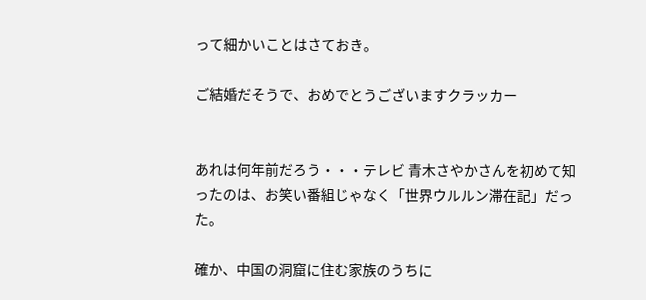って細かいことはさておき。

ご結婚だそうで、おめでとうございますクラッカー


あれは何年前だろう・・・テレビ 青木さやかさんを初めて知ったのは、お笑い番組じゃなく「世界ウルルン滞在記」だった。

確か、中国の洞窟に住む家族のうちに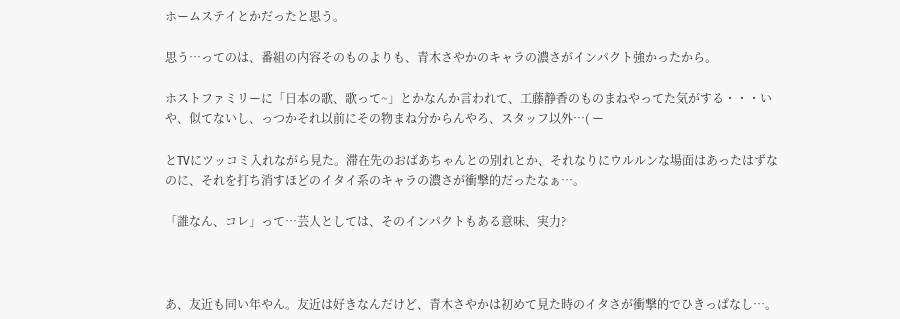ホームステイとかだったと思う。

思う…ってのは、番組の内容そのものよりも、青木さやかのキャラの濃さがインパクト強かったから。

ホストファミリーに「日本の歌、歌って~」とかなんか言われて、工藤静香のものまねやってた気がする・・・いや、似てないし、っつかそれ以前にその物まね分からんやろ、スタッフ以外…( ー

とTVにツッコミ入れながら見た。滞在先のおばあちゃんとの別れとか、それなりにウルルンな場面はあったはずなのに、それを打ち消すほどのイタイ系のキャラの濃さが衝撃的だったなぁ…。

「誰なん、コレ」って…芸人としては、そのインパクトもある意味、実力?



あ、友近も同い年やん。友近は好きなんだけど、青木さやかは初めて見た時のイタさが衝撃的でひきっぱなし…。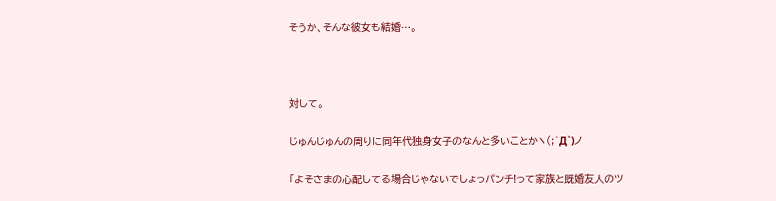そうか、そんな彼女も結婚…。



対して。

じゅんじゅんの周りに同年代独身女子のなんと多いことかヽ(;´Д`)ノ

「よそさまの心配してる場合じゃないでしょっパンチ!って家族と既婚友人のツ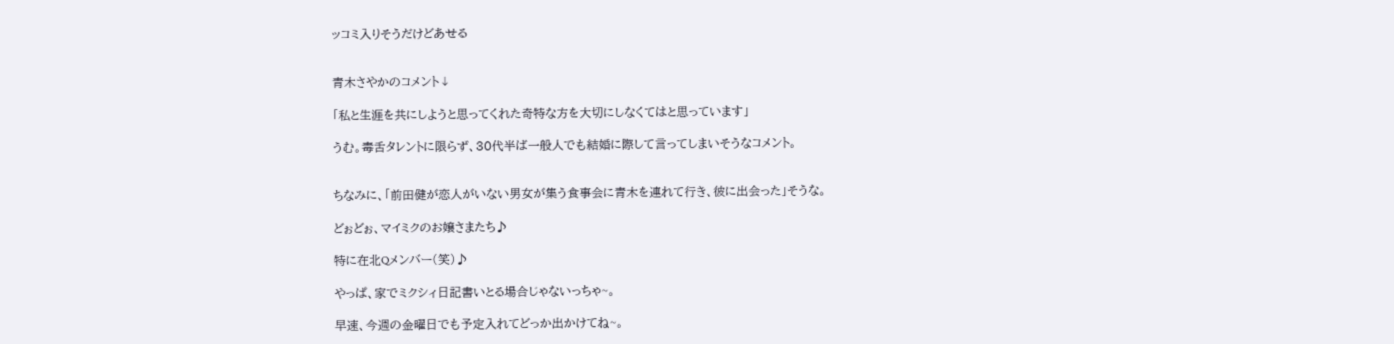ッコミ入りそうだけどあせる


青木さやかのコメント↓

「私と生涯を共にしようと思ってくれた奇特な方を大切にしなくてはと思っています」

うむ。毒舌タレントに限らず、30代半ば一般人でも結婚に際して言ってしまいそうなコメント。


ちなみに、「前田健が恋人がいない男女が集う食事会に青木を連れて行き、彼に出会った」そうな。

どぉどぉ、マイミクのお嬢さまたち♪

特に在北Qメンバー(笑)♪

やっぱ、家でミクシィ日記書いとる場合じゃないっちゃ~。

早速、今週の金曜日でも予定入れてどっか出かけてね~。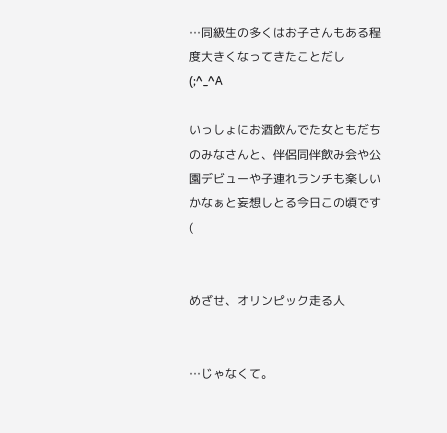…同級生の多くはお子さんもある程度大きくなってきたことだし(;^_^A

いっしょにお酒飲んでた女ともだちのみなさんと、伴侶同伴飲み会や公園デビューや子連れランチも楽しいかなぁと妄想しとる今日この頃です(


めざせ、オリンピック走る人


…じゃなくて。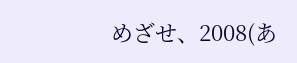めざせ、2008(あ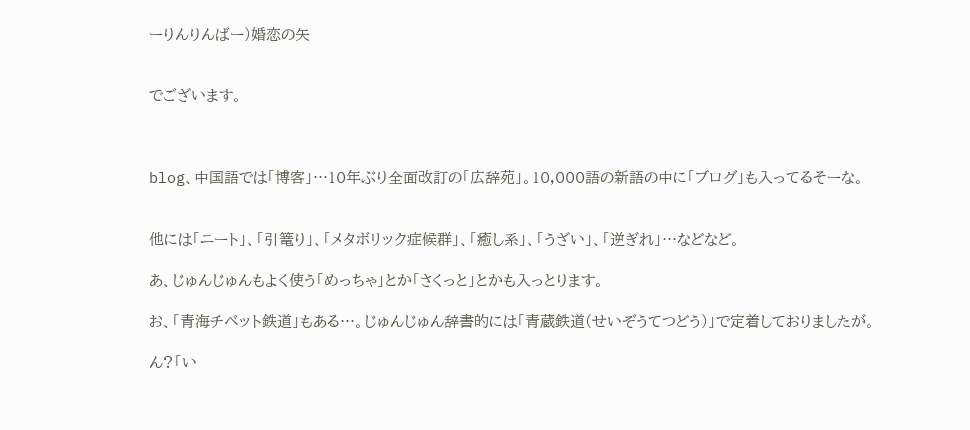ーりんりんばー)婚恋の矢


でございます。



blog、中国語では「博客」…10年ぶり全面改訂の「広辞苑」。10,000語の新語の中に「ブログ」も入ってるそーな。


他には「ニート」、「引篭り」、「メタボリック症候群」、「癒し系」、「うざい」、「逆ぎれ」…などなど。

あ、じゅんじゅんもよく使う「めっちゃ」とか「さくっと」とかも入っとります。

お、「青海チベット鉄道」もある…。じゅんじゅん辞書的には「青蔵鉄道(せいぞうてつどう)」で定着しておりましたが。

ん?「い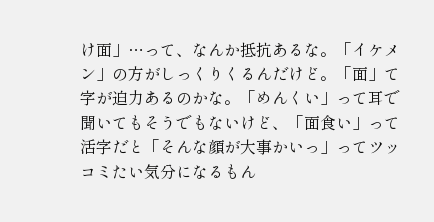け面」…って、なんか抵抗あるな。「イケメン」の方がしっくりくるんだけど。「面」て字が迫力あるのかな。「めんくい」って耳で聞いてもそうでもないけど、「面食い」って活字だと「そんな顔が大事かいっ」ってツッコミたい気分になるもん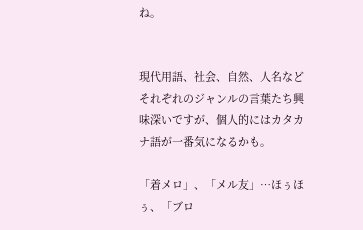ね。


現代用語、社会、自然、人名などそれぞれのジャンルの言葉たち興味深いですが、個人的にはカタカナ語が一番気になるかも。

「着メロ」、「メル友」…ほぅほぅ、「ブロ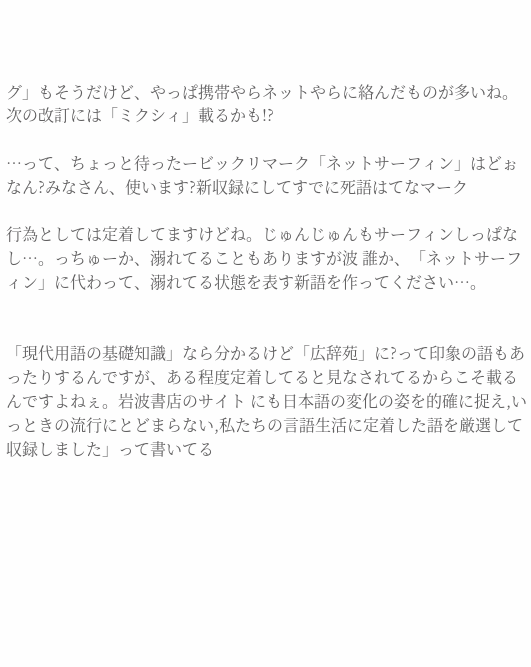グ」もそうだけど、やっぱ携帯やらネットやらに絡んだものが多いね。次の改訂には「ミクシィ」載るかも!?

…って、ちょっと待ったービックリマーク「ネットサーフィン」はどぉなん?みなさん、使います?新収録にしてすでに死語はてなマーク

行為としては定着してますけどね。じゅんじゅんもサーフィンしっぱなし…。っちゅーか、溺れてることもありますが波 誰か、「ネットサーフィン」に代わって、溺れてる状態を表す新語を作ってください…。


「現代用語の基礎知識」なら分かるけど「広辞苑」に?って印象の語もあったりするんですが、ある程度定着してると見なされてるからこそ載るんですよねぇ。岩波書店のサイト にも日本語の変化の姿を的確に捉え,いっときの流行にとどまらない,私たちの言語生活に定着した語を厳選して収録しました」って書いてる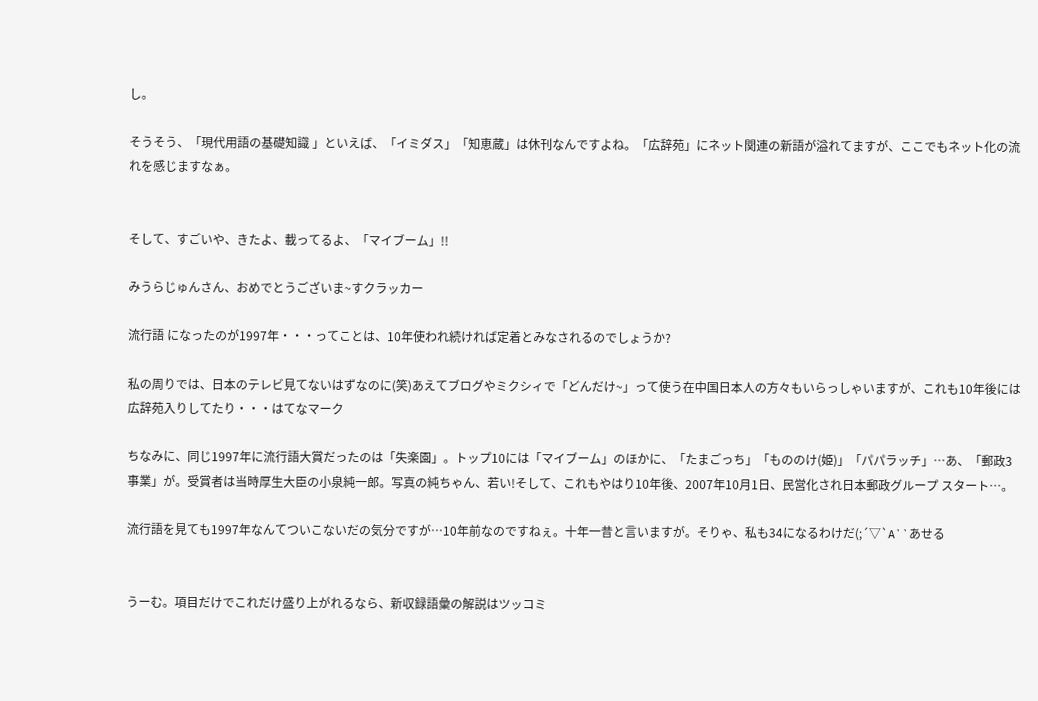し。

そうそう、「現代用語の基礎知識 」といえば、「イミダス」「知恵蔵」は休刊なんですよね。「広辞苑」にネット関連の新語が溢れてますが、ここでもネット化の流れを感じますなぁ。


そして、すごいや、きたよ、載ってるよ、「マイブーム」!!

みうらじゅんさん、おめでとうございま~すクラッカー

流行語 になったのが1997年・・・ってことは、10年使われ続ければ定着とみなされるのでしょうか?

私の周りでは、日本のテレビ見てないはずなのに(笑)あえてブログやミクシィで「どんだけ~」って使う在中国日本人の方々もいらっしゃいますが、これも10年後には広辞苑入りしてたり・・・はてなマーク

ちなみに、同じ1997年に流行語大賞だったのは「失楽園」。トップ10には「マイブーム」のほかに、「たまごっち」「もののけ(姫)」「パパラッチ」…あ、「郵政3事業」が。受賞者は当時厚生大臣の小泉純一郎。写真の純ちゃん、若い!そして、これもやはり10年後、2007年10月1日、民営化され日本郵政グループ スタート…。

流行語を見ても1997年なんてついこないだの気分ですが…10年前なのですねぇ。十年一昔と言いますが。そりゃ、私も34になるわけだ(;´▽`A``あせる


うーむ。項目だけでこれだけ盛り上がれるなら、新収録語彙の解説はツッコミ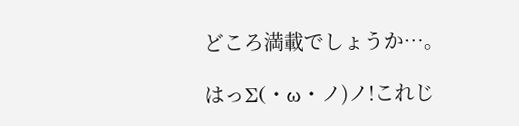どころ満載でしょうか…。

はっΣ(・ω・ノ)ノ!これじ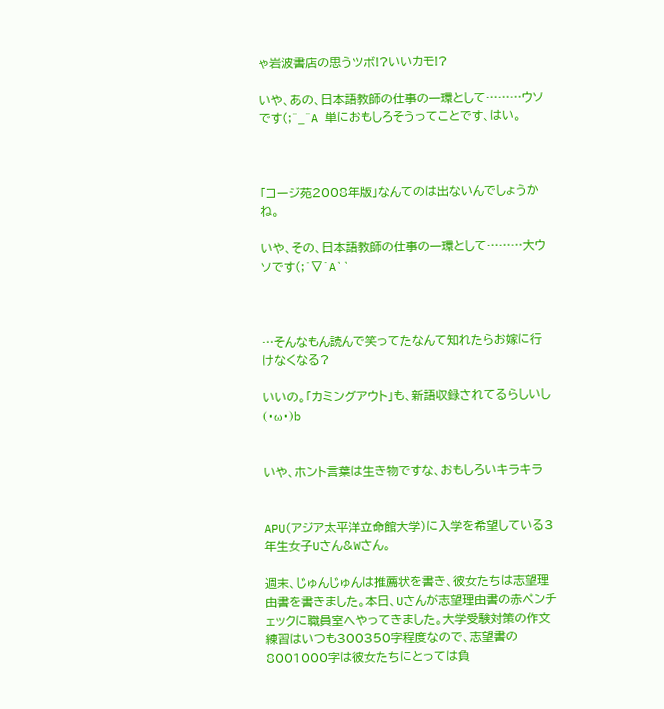ゃ岩波書店の思うツボ!?いいカモ!?

いや、あの、日本語教師の仕事の一環として………ウソです(;^_^A 単におもしろそうってことです、はい。



「コージ苑2008年版」なんてのは出ないんでしょうかね。

いや、その、日本語教師の仕事の一環として………大ウソです(;´▽`A``



…そんなもん読んで笑ってたなんて知れたらお嫁に行けなくなる?

いいの。「カミングアウト」も、新語収録されてるらしいし(・ω・)b


いや、ホント言葉は生き物ですな、おもしろいキラキラ


APU(アジア太平洋立命館大学)に入学を希望している3年生女子Uさん&Wさん。

週末、じゅんじゅんは推薦状を書き、彼女たちは志望理由書を書きました。本日、Uさんが志望理由書の赤ペンチェックに職員室へやってきました。大学受験対策の作文練習はいつも300350字程度なので、志望書の8001000字は彼女たちにとっては負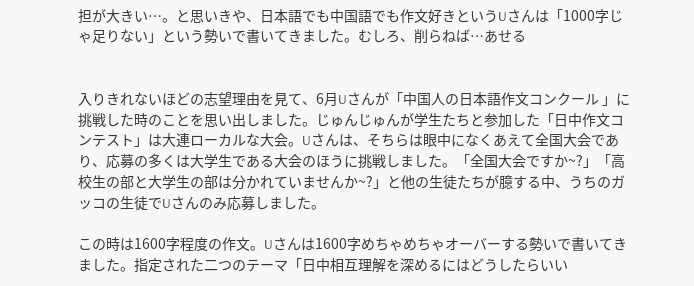担が大きい…。と思いきや、日本語でも中国語でも作文好きというUさんは「1000字じゃ足りない」という勢いで書いてきました。むしろ、削らねば…あせる


入りきれないほどの志望理由を見て、6月Uさんが「中国人の日本語作文コンクール 」に挑戦した時のことを思い出しました。じゅんじゅんが学生たちと参加した「日中作文コンテスト」は大連ローカルな大会。Uさんは、そちらは眼中になくあえて全国大会であり、応募の多くは大学生である大会のほうに挑戦しました。「全国大会ですか~?」「高校生の部と大学生の部は分かれていませんか~?」と他の生徒たちが臆する中、うちのガッコの生徒でUさんのみ応募しました。

この時は1600字程度の作文。Uさんは1600字めちゃめちゃオーバーする勢いで書いてきました。指定された二つのテーマ「日中相互理解を深めるにはどうしたらいい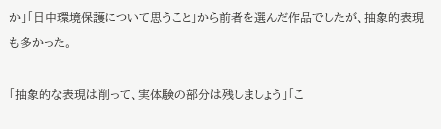か」「日中環境保護について思うこと」から前者を選んだ作品でしたが、抽象的表現も多かった。

「抽象的な表現は削って、実体験の部分は残しましょう」「こ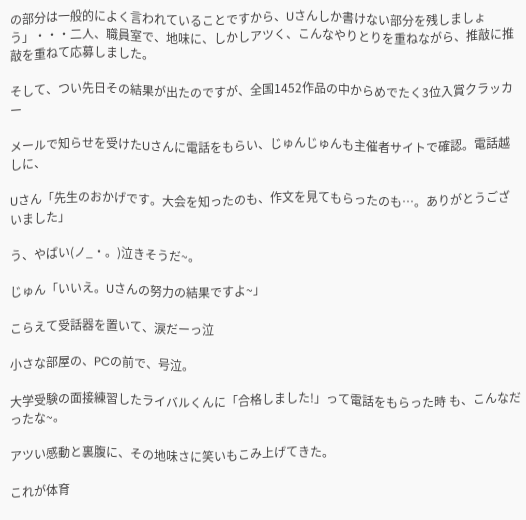の部分は一般的によく言われていることですから、Uさんしか書けない部分を残しましょう」・・・二人、職員室で、地味に、しかしアツく、こんなやりとりを重ねながら、推敲に推敲を重ねて応募しました。

そして、つい先日その結果が出たのですが、全国1452作品の中からめでたく3位入賞クラッカー

メールで知らせを受けたUさんに電話をもらい、じゅんじゅんも主催者サイトで確認。電話越しに、

Uさん「先生のおかげです。大会を知ったのも、作文を見てもらったのも…。ありがとうございました」

う、やばい(ノ_・。)泣きそうだ~。

じゅん「いいえ。Uさんの努力の結果ですよ~」

こらえて受話器を置いて、涙だーっ泣

小さな部屋の、PCの前で、号泣。

大学受験の面接練習したライバルくんに「合格しました!」って電話をもらった時 も、こんなだったな~。

アツい感動と裏腹に、その地味さに笑いもこみ上げてきた。

これが体育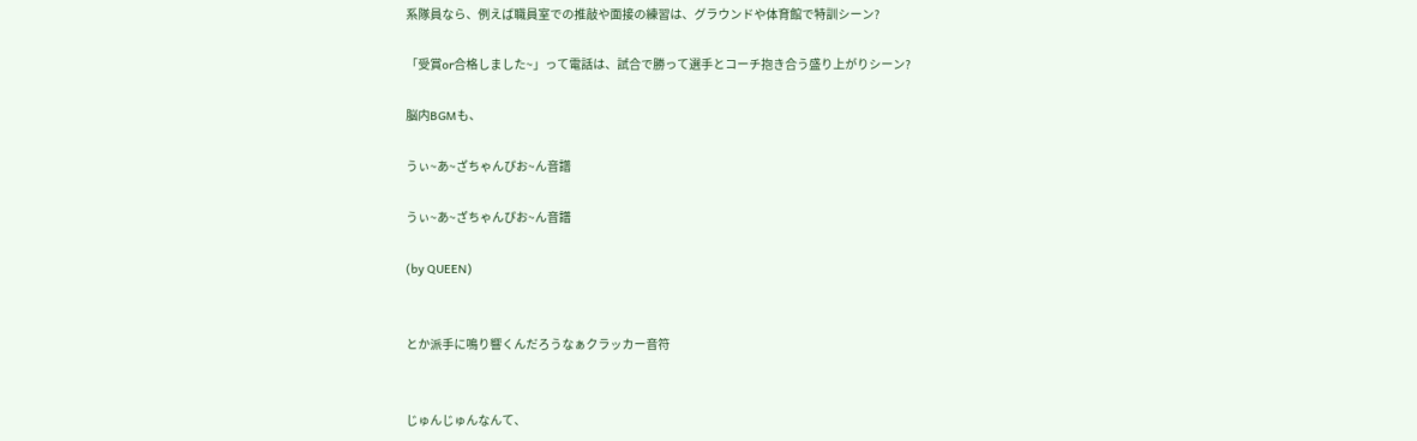系隊員なら、例えば職員室での推敲や面接の練習は、グラウンドや体育館で特訓シーン?

「受賞or合格しました~」って電話は、試合で勝って選手とコーチ抱き合う盛り上がりシーン?

脳内BGMも、

うぃ~あ~ざちゃんぴお~ん音譜

うぃ~あ~ざちゃんぴお~ん音譜

(by QUEEN)


とか派手に鳴り響くんだろうなぁクラッカー音符


じゅんじゅんなんて、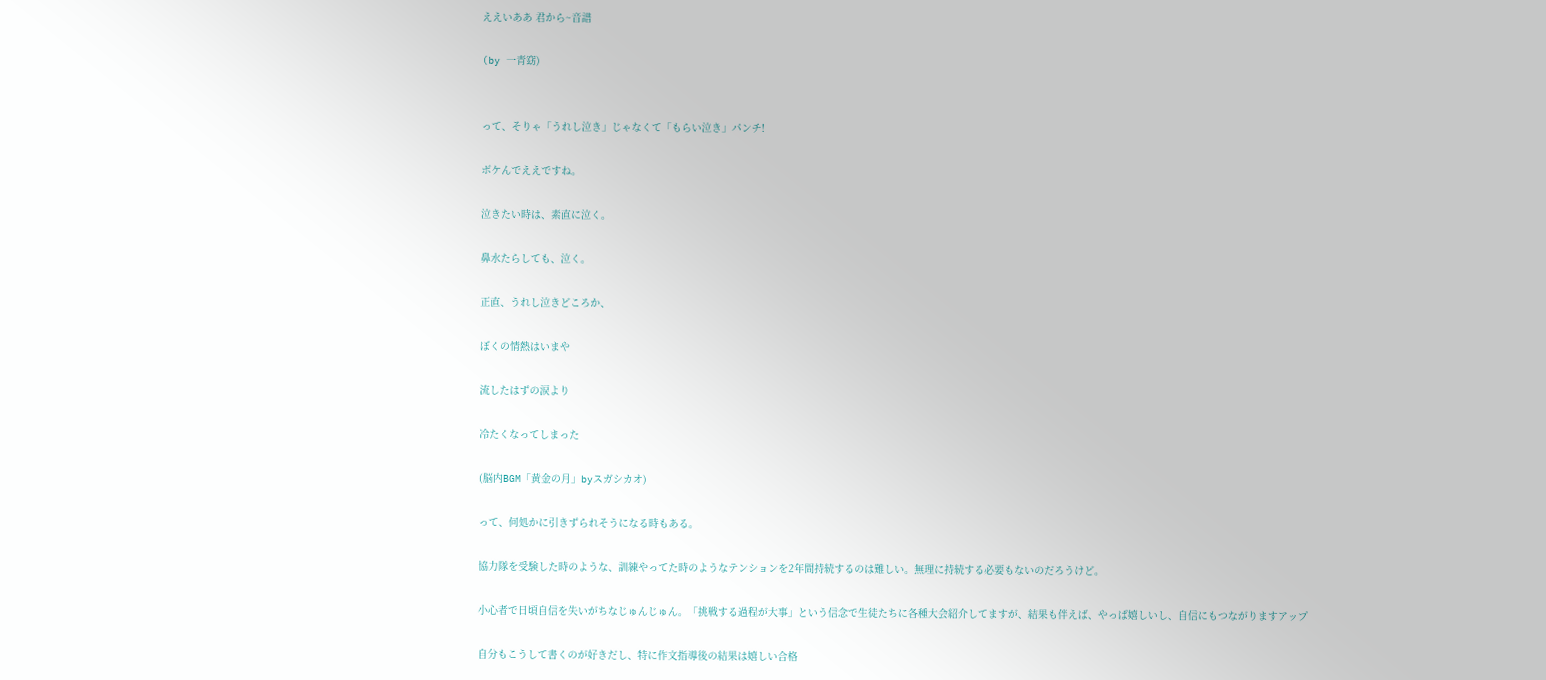ええいああ 君から~音譜

(by 一青窈)


って、そりゃ「うれし泣き」じゃなくて「もらい泣き」パンチ!

ボケんでええですね。

泣きたい時は、素直に泣く。

鼻水たらしても、泣く。

正直、うれし泣きどころか、

ぼくの情熱はいまや

流したはずの涙より

冷たくなってしまった

(脳内BGM「黄金の月」byスガシカオ)

って、何処かに引きずられそうになる時もある。

協力隊を受験した時のような、訓練やってた時のようなテンションを2年間持続するのは難しい。無理に持続する必要もないのだろうけど。

小心者で日頃自信を失いがちなじゅんじゅん。「挑戦する過程が大事」という信念で生徒たちに各種大会紹介してますが、結果も伴えば、やっぱ嬉しいし、自信にもつながりますアップ

自分もこうして書くのが好きだし、特に作文指導後の結果は嬉しい合格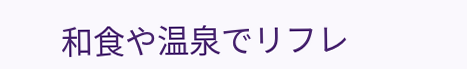和食や温泉でリフレ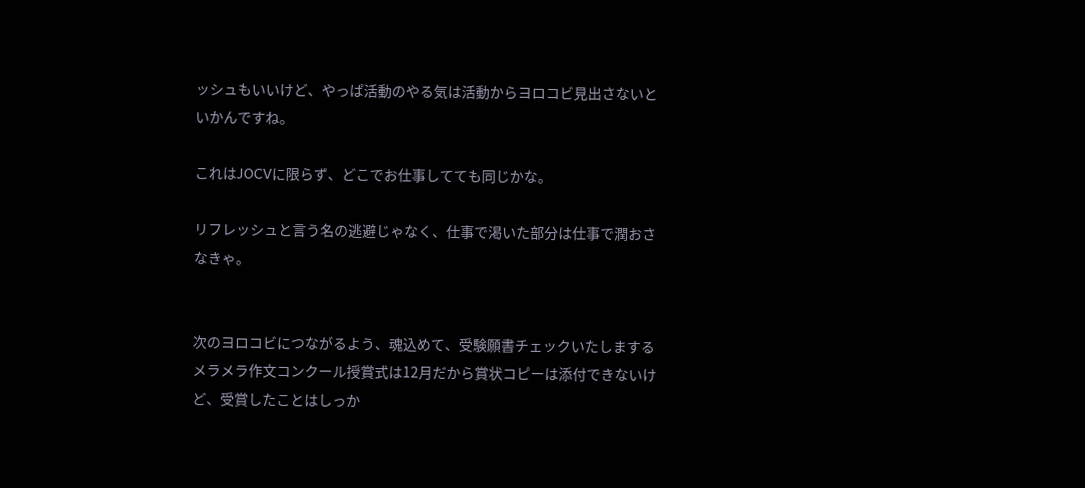ッシュもいいけど、やっぱ活動のやる気は活動からヨロコビ見出さないといかんですね。

これはJOCVに限らず、どこでお仕事してても同じかな。

リフレッシュと言う名の逃避じゃなく、仕事で渇いた部分は仕事で潤おさなきゃ。


次のヨロコビにつながるよう、魂込めて、受験願書チェックいたしまするメラメラ作文コンクール授賞式は12月だから賞状コピーは添付できないけど、受賞したことはしっか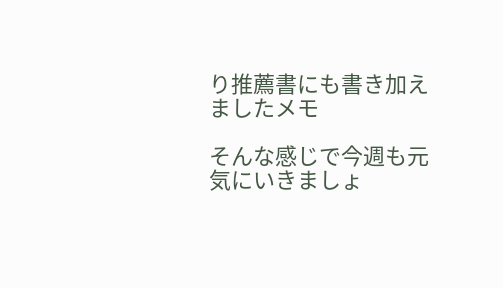り推薦書にも書き加えましたメモ

そんな感じで今週も元気にいきましょ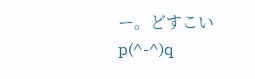ー。どすこいp(^-^)q